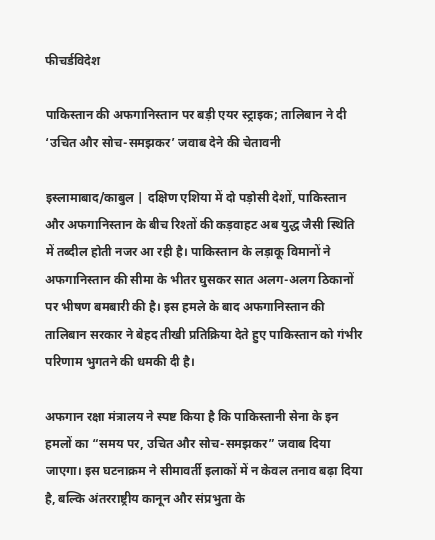फीचर्डविदेश

पाकिस्तान की अफगानिस्तान पर बड़ी एयर स्ट्राइक; तालिबान ने दी ‘उचित और सोच-समझकर’ जवाब देने की चेतावनी

इस्लामाबाद/काबुल | दक्षिण एशिया में दो पड़ोसी देशों, पाकिस्तान और अफगानिस्तान के बीच रिश्तों की कड़वाहट अब युद्ध जैसी स्थिति में तब्दील होती नजर आ रही है। पाकिस्तान के लड़ाकू विमानों ने अफगानिस्तान की सीमा के भीतर घुसकर सात अलग-अलग ठिकानों पर भीषण बमबारी की है। इस हमले के बाद अफगानिस्तान की तालिबान सरकार ने बेहद तीखी प्रतिक्रिया देते हुए पाकिस्तान को गंभीर परिणाम भुगतने की धमकी दी है।

अफगान रक्षा मंत्रालय ने स्पष्ट किया है कि पाकिस्तानी सेना के इन हमलों का “समय पर, उचित और सोच-समझकर” जवाब दिया जाएगा। इस घटनाक्रम ने सीमावर्ती इलाकों में न केवल तनाव बढ़ा दिया है, बल्कि अंतरराष्ट्रीय कानून और संप्रभुता के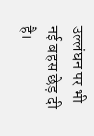उल्लंघन पर भी नई बहस छेड़ दी है।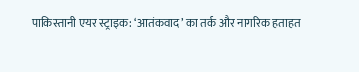पाकिस्तानी एयर स्ट्राइक: ‘आतंकवाद’ का तर्क और नागरिक हताहत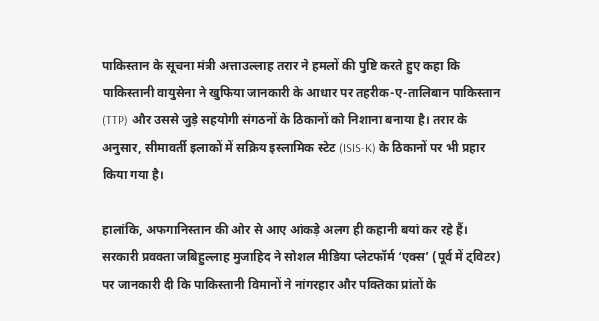पाकिस्तान के सूचना मंत्री अत्ताउल्लाह तरार ने हमलों की पुष्टि करते हुए कहा कि पाकिस्तानी वायुसेना ने खुफिया जानकारी के आधार पर तहरीक-ए-तालिबान पाकिस्तान (TTP) और उससे जुड़े सहयोगी संगठनों के ठिकानों को निशाना बनाया है। तरार के अनुसार, सीमावर्ती इलाकों में सक्रिय इस्लामिक स्टेट (ISIS-K) के ठिकानों पर भी प्रहार किया गया है।

हालांकि, अफगानिस्तान की ओर से आए आंकड़े अलग ही कहानी बयां कर रहे हैं। सरकारी प्रवक्ता जबिहुल्लाह मुजाहिद ने सोशल मीडिया प्लेटफॉर्म ‘एक्स’ (पूर्व में ट्विटर) पर जानकारी दी कि पाकिस्तानी विमानों ने नांगरहार और पक्तिका प्रांतों के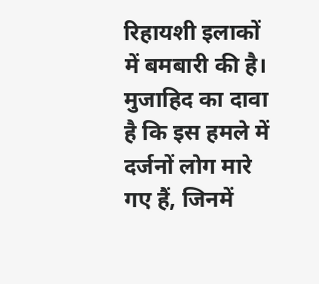रिहायशी इलाकों में बमबारी की है। मुजाहिद का दावा है कि इस हमले में दर्जनों लोग मारे गए हैं, जिनमें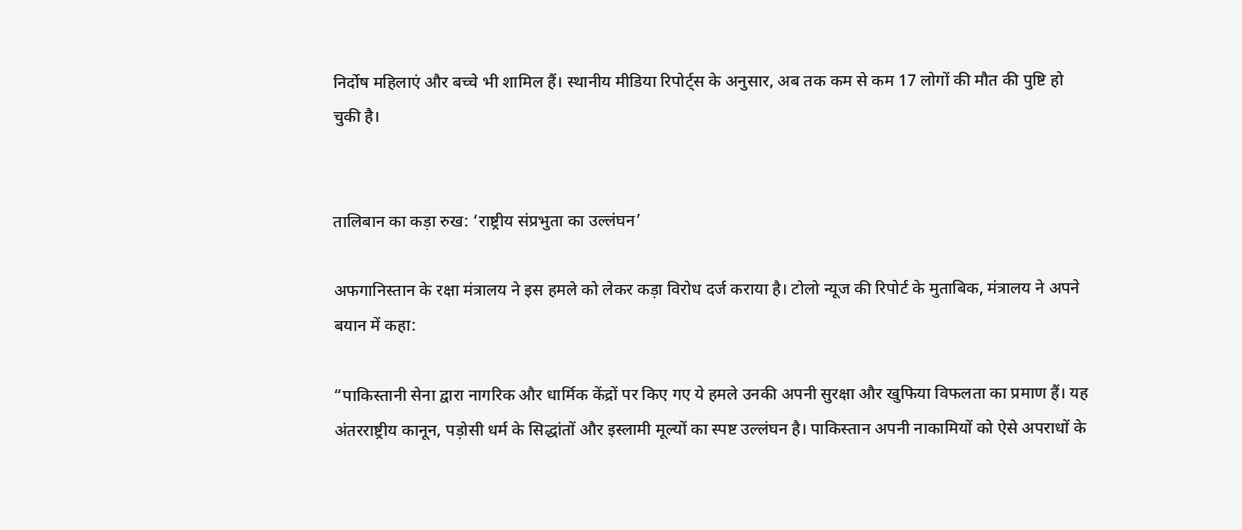निर्दोष महिलाएं और बच्चे भी शामिल हैं। स्थानीय मीडिया रिपोर्ट्स के अनुसार, अब तक कम से कम 17 लोगों की मौत की पुष्टि हो चुकी है।


तालिबान का कड़ा रुख: ‘राष्ट्रीय संप्रभुता का उल्लंघन’

अफगानिस्तान के रक्षा मंत्रालय ने इस हमले को लेकर कड़ा विरोध दर्ज कराया है। टोलो न्यूज की रिपोर्ट के मुताबिक, मंत्रालय ने अपने बयान में कहा:

“पाकिस्तानी सेना द्वारा नागरिक और धार्मिक केंद्रों पर किए गए ये हमले उनकी अपनी सुरक्षा और खुफिया विफलता का प्रमाण हैं। यह अंतरराष्ट्रीय कानून, पड़ोसी धर्म के सिद्धांतों और इस्लामी मूल्यों का स्पष्ट उल्लंघन है। पाकिस्तान अपनी नाकामियों को ऐसे अपराधों के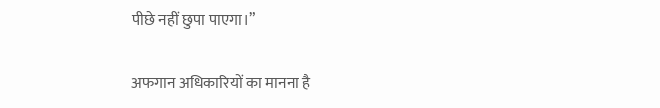पीछे नहीं छुपा पाएगा।”

अफगान अधिकारियों का मानना है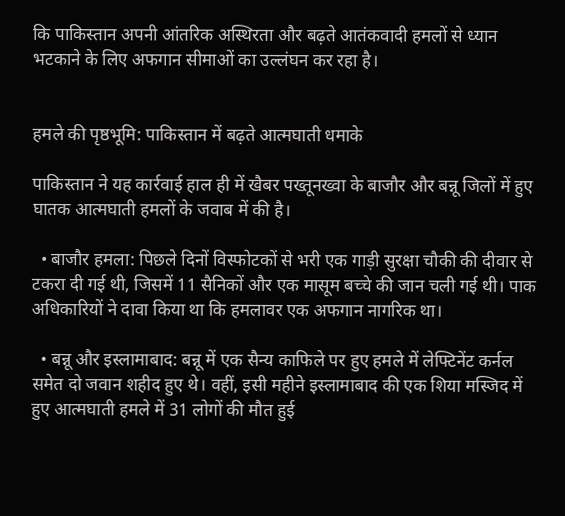कि पाकिस्तान अपनी आंतरिक अस्थिरता और बढ़ते आतंकवादी हमलों से ध्यान भटकाने के लिए अफगान सीमाओं का उल्लंघन कर रहा है।


हमले की पृष्ठभूमि: पाकिस्तान में बढ़ते आत्मघाती धमाके

पाकिस्तान ने यह कार्रवाई हाल ही में खैबर पख्तूनख्वा के बाजौर और बन्नू जिलों में हुए घातक आत्मघाती हमलों के जवाब में की है।

  • बाजौर हमला: पिछले दिनों विस्फोटकों से भरी एक गाड़ी सुरक्षा चौकी की दीवार से टकरा दी गई थी, जिसमें 11 सैनिकों और एक मासूम बच्चे की जान चली गई थी। पाक अधिकारियों ने दावा किया था कि हमलावर एक अफगान नागरिक था।

  • बन्नू और इस्लामाबाद: बन्नू में एक सैन्य काफिले पर हुए हमले में लेफ्टिनेंट कर्नल समेत दो जवान शहीद हुए थे। वहीं, इसी महीने इस्लामाबाद की एक शिया मस्जिद में हुए आत्मघाती हमले में 31 लोगों की मौत हुई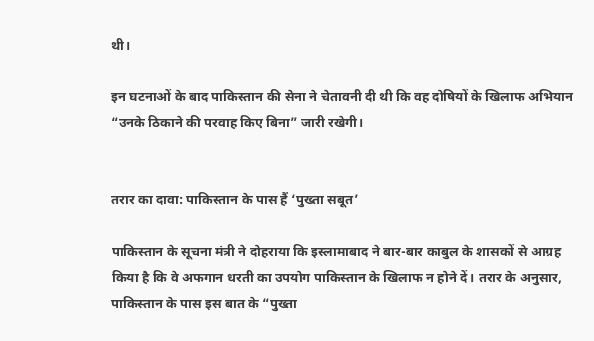थी।

इन घटनाओं के बाद पाकिस्तान की सेना ने चेतावनी दी थी कि वह दोषियों के खिलाफ अभियान “उनके ठिकाने की परवाह किए बिना” जारी रखेगी।


तरार का दावा: पाकिस्तान के पास हैं ‘पुख्ता सबूत’

पाकिस्तान के सूचना मंत्री ने दोहराया कि इस्लामाबाद ने बार-बार काबुल के शासकों से आग्रह किया है कि वे अफगान धरती का उपयोग पाकिस्तान के खिलाफ न होने दें। तरार के अनुसार, पाकिस्तान के पास इस बात के “पुख्ता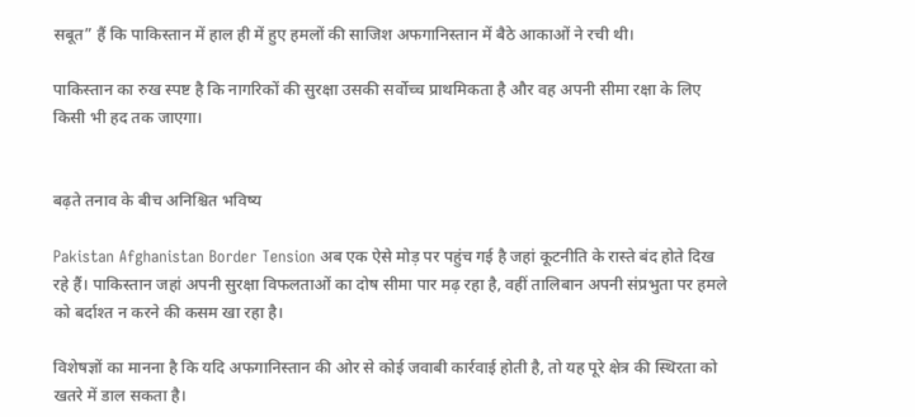सबूत” हैं कि पाकिस्तान में हाल ही में हुए हमलों की साजिश अफगानिस्तान में बैठे आकाओं ने रची थी।

पाकिस्तान का रुख स्पष्ट है कि नागरिकों की सुरक्षा उसकी सर्वोच्च प्राथमिकता है और वह अपनी सीमा रक्षा के लिए किसी भी हद तक जाएगा।


बढ़ते तनाव के बीच अनिश्चित भविष्य

Pakistan Afghanistan Border Tension अब एक ऐसे मोड़ पर पहुंच गई है जहां कूटनीति के रास्ते बंद होते दिख रहे हैं। पाकिस्तान जहां अपनी सुरक्षा विफलताओं का दोष सीमा पार मढ़ रहा है, वहीं तालिबान अपनी संप्रभुता पर हमले को बर्दाश्त न करने की कसम खा रहा है।

विशेषज्ञों का मानना है कि यदि अफगानिस्तान की ओर से कोई जवाबी कार्रवाई होती है, तो यह पूरे क्षेत्र की स्थिरता को खतरे में डाल सकता है।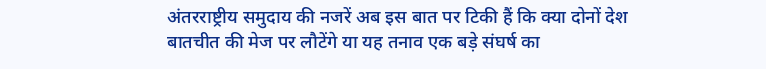अंतरराष्ट्रीय समुदाय की नजरें अब इस बात पर टिकी हैं कि क्या दोनों देश बातचीत की मेज पर लौटेंगे या यह तनाव एक बड़े संघर्ष का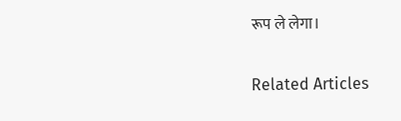रूप ले लेगा।

Related Articles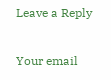Leave a Reply

Your email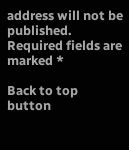address will not be published. Required fields are marked *

Back to top button